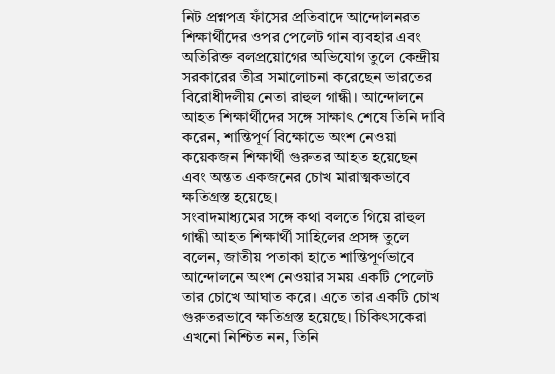নিট প্রশ্নপত্র ফাঁসের প্রতিবাদে আন্দোলনরত শিক্ষার্থীদের ওপর পেলেট গান ব্যবহার এবং অতিরিক্ত বলপ্রয়োগের অভিযোগ তুলে কেন্দ্রীয় সরকারের তীব্র সমালোচনা করেছেন ভারতের বিরোধীদলীয় নেতা রাহুল গান্ধী। আন্দোলনে আহত শিক্ষার্থীদের সঙ্গে সাক্ষাৎ শেষে তিনি দাবি করেন, শান্তিপূর্ণ বিক্ষোভে অংশ নেওয়া কয়েকজন শিক্ষার্থী গুরুতর আহত হয়েছেন এবং অন্তত একজনের চোখ মারাত্মকভাবে ক্ষতিগ্রস্ত হয়েছে।
সংবাদমাধ্যমের সঙ্গে কথা বলতে গিয়ে রাহুল গান্ধী আহত শিক্ষার্থী সাহিলের প্রসঙ্গ তুলে বলেন, জাতীয় পতাকা হাতে শান্তিপূর্ণভাবে আন্দোলনে অংশ নেওয়ার সময় একটি পেলেট তার চোখে আঘাত করে। এতে তার একটি চোখ গুরুতরভাবে ক্ষতিগ্রস্ত হয়েছে। চিকিৎসকেরা এখনো নিশ্চিত নন, তিনি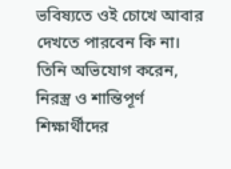ভবিষ্যতে ওই চোখে আবার দেখতে পারবেন কি না।
তিনি অভিযোগ করেন, নিরস্ত্র ও শান্তিপূর্ণ শিক্ষার্থীদের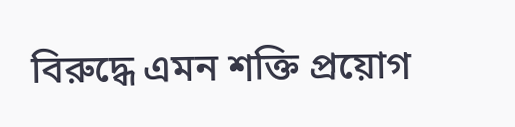বিরুদ্ধে এমন শক্তি প্রয়োগ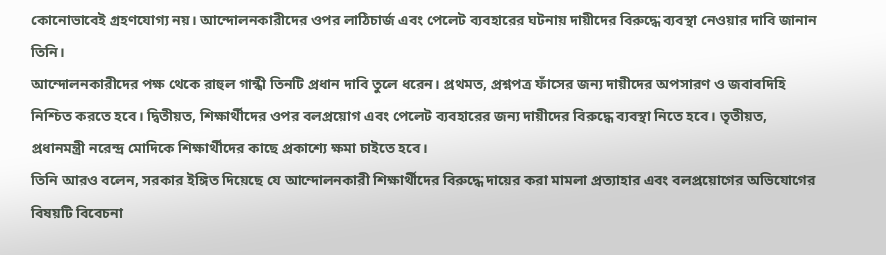কোনোভাবেই গ্রহণযোগ্য নয়। আন্দোলনকারীদের ওপর লাঠিচার্জ এবং পেলেট ব্যবহারের ঘটনায় দায়ীদের বিরুদ্ধে ব্যবস্থা নেওয়ার দাবি জানান তিনি।
আন্দোলনকারীদের পক্ষ থেকে রাহুল গান্ধী তিনটি প্রধান দাবি তুলে ধরেন। প্রথমত, প্রশ্নপত্র ফাঁসের জন্য দায়ীদের অপসারণ ও জবাবদিহি নিশ্চিত করতে হবে। দ্বিতীয়ত, শিক্ষার্থীদের ওপর বলপ্রয়োগ এবং পেলেট ব্যবহারের জন্য দায়ীদের বিরুদ্ধে ব্যবস্থা নিতে হবে। তৃতীয়ত, প্রধানমন্ত্রী নরেন্দ্র মোদিকে শিক্ষার্থীদের কাছে প্রকাশ্যে ক্ষমা চাইতে হবে।
তিনি আরও বলেন, সরকার ইঙ্গিত দিয়েছে যে আন্দোলনকারী শিক্ষার্থীদের বিরুদ্ধে দায়ের করা মামলা প্রত্যাহার এবং বলপ্রয়োগের অভিযোগের বিষয়টি বিবেচনা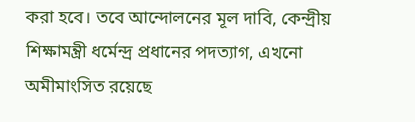করা হবে। তবে আন্দোলনের মূল দাবি, কেন্দ্রীয় শিক্ষামন্ত্রী ধর্মেন্দ্র প্রধানের পদত্যাগ, এখনো অমীমাংসিত রয়েছে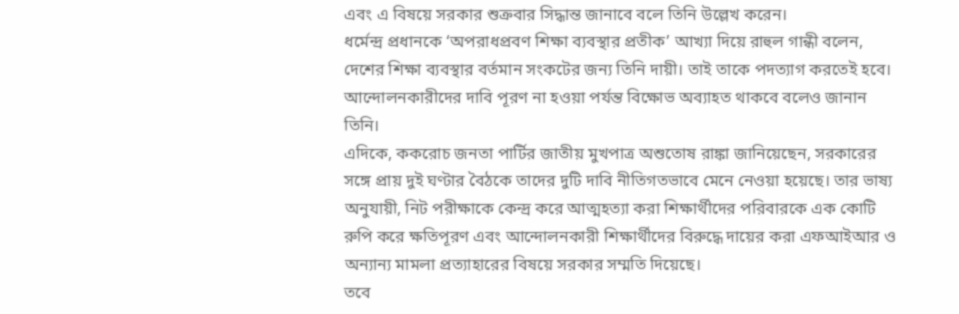এবং এ বিষয়ে সরকার শুক্রবার সিদ্ধান্ত জানাবে বলে তিনি উল্লেখ করেন।
ধর্মেন্দ্র প্রধানকে ‘অপরাধপ্রবণ শিক্ষা ব্যবস্থার প্রতীক’ আখ্যা দিয়ে রাহুল গান্ধী বলেন, দেশের শিক্ষা ব্যবস্থার বর্তমান সংকটের জন্য তিনি দায়ী। তাই তাকে পদত্যাগ করতেই হবে। আন্দোলনকারীদের দাবি পূরণ না হওয়া পর্যন্ত বিক্ষোভ অব্যাহত থাকবে বলেও জানান তিনি।
এদিকে, ককরোচ জনতা পার্টির জাতীয় মুখপাত্র অশুতোষ রাঙ্কা জানিয়েছেন, সরকারের সঙ্গে প্রায় দুই ঘণ্টার বৈঠকে তাদের দুটি দাবি নীতিগতভাবে মেনে নেওয়া হয়েছে। তার ভাষ্য অনুযায়ী, নিট পরীক্ষাকে কেন্দ্র করে আত্মহত্যা করা শিক্ষার্থীদের পরিবারকে এক কোটি রুপি করে ক্ষতিপূরণ এবং আন্দোলনকারী শিক্ষার্থীদের বিরুদ্ধে দায়ের করা এফআইআর ও অন্যান্য মামলা প্রত্যাহারের বিষয়ে সরকার সম্মতি দিয়েছে।
তবে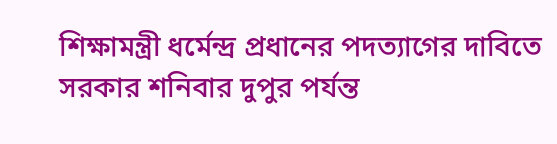শিক্ষামন্ত্রী ধর্মেন্দ্র প্রধানের পদত্যাগের দাবিতে সরকার শনিবার দুপুর পর্যন্ত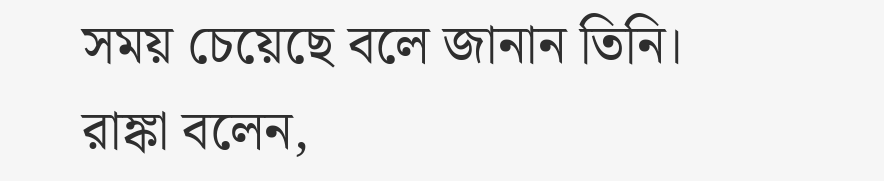সময় চেয়েছে বলে জানান তিনি। রাঙ্কা বলেন,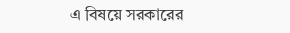এ বিষয়ে সরকারের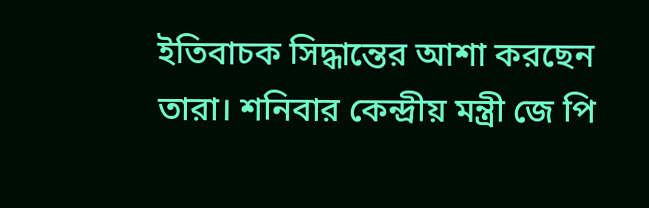ইতিবাচক সিদ্ধান্তের আশা করছেন তারা। শনিবার কেন্দ্রীয় মন্ত্রী জে পি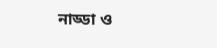নাড্ডা ও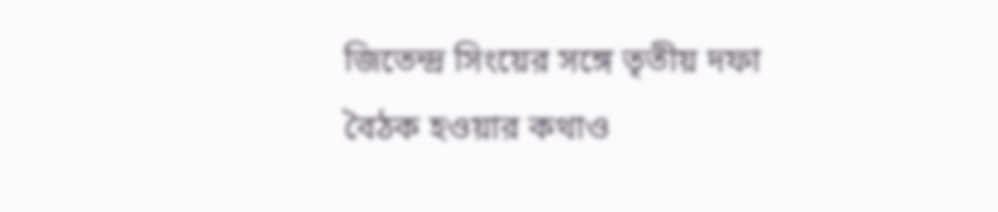জিতেন্দ্র সিংয়ের সঙ্গে তৃতীয় দফা বৈঠক হওয়ার কথাও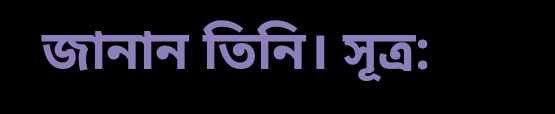জানান তিনি। সূত্র: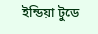ইন্ডিয়া টুডে